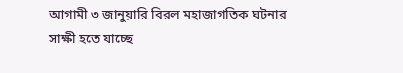আগামী ৩ জানুয়ারি বিরল মহাজাগতিক ঘটনার সাক্ষী হতে যাচ্ছে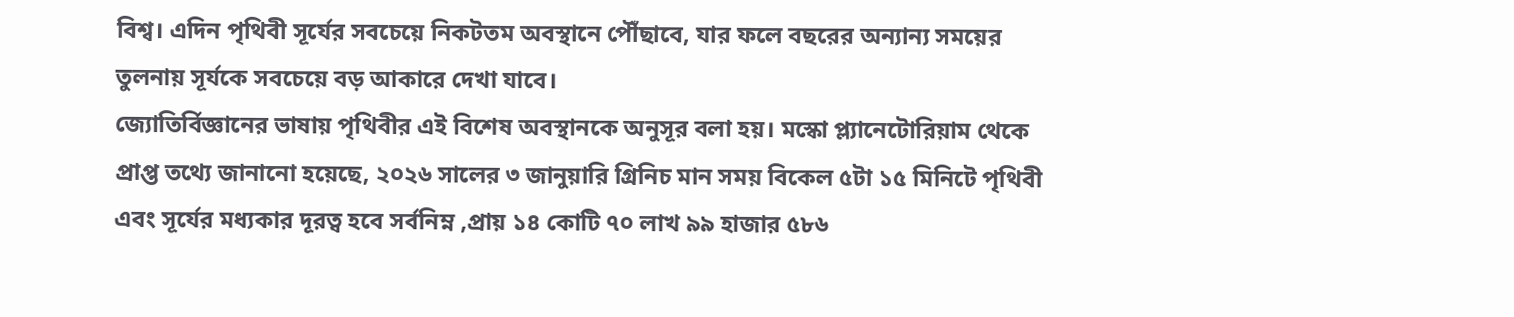বিশ্ব। এদিন পৃথিবী সূর্যের সবচেয়ে নিকটতম অবস্থানে পৌঁছাবে, যার ফলে বছরের অন্যান্য সময়ের তুলনায় সূর্যকে সবচেয়ে বড় আকারে দেখা যাবে।
জ্যোতির্বিজ্ঞানের ভাষায় পৃথিবীর এই বিশেষ অবস্থানকে অনুসূর বলা হয়। মস্কো প্ল্যানেটোরিয়াম থেকে প্রাপ্ত তথ্যে জানানো হয়েছে, ২০২৬ সালের ৩ জানুয়ারি গ্রিনিচ মান সময় বিকেল ৫টা ১৫ মিনিটে পৃথিবী এবং সূর্যের মধ্যকার দূরত্ব হবে সর্বনিম্ন ,প্রায় ১৪ কোটি ৭০ লাখ ৯৯ হাজার ৫৮৬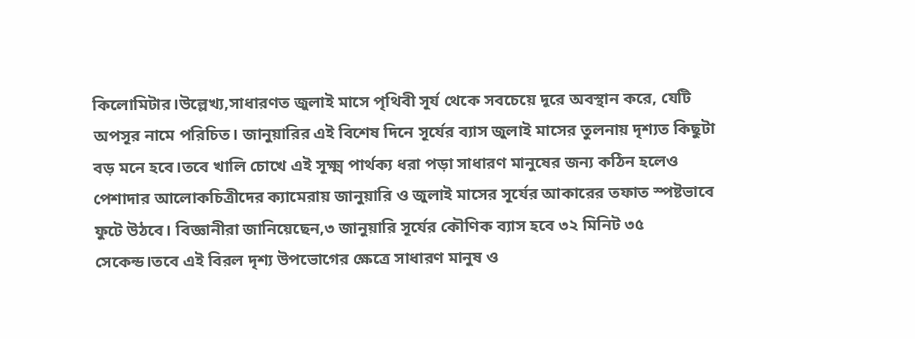কিলোমিটার।উল্লেখ্য,সাধারণত জুলাই মাসে পৃথিবী সূর্য থেকে সবচেয়ে দূরে অবস্থান করে, যেটি অপসূর নামে পরিচিত। জানুয়ারির এই বিশেষ দিনে সূর্যের ব্যাস জুলাই মাসের তুলনায় দৃশ্যত কিছুটা বড় মনে হবে।তবে খালি চোখে এই সূক্ষ্ম পার্থক্য ধরা পড়া সাধারণ মানুষের জন্য কঠিন হলেও পেশাদার আলোকচিত্রীদের ক্যামেরায় জানুয়ারি ও জুলাই মাসের সূর্যের আকারের তফাত স্পষ্টভাবে ফুটে উঠবে। বিজ্ঞানীরা জানিয়েছেন,৩ জানুয়ারি সূর্যের কৌণিক ব্যাস হবে ৩২ মিনিট ৩৫ সেকেন্ড।তবে এই বিরল দৃশ্য উপভোগের ক্ষেত্রে সাধারণ মানুষ ও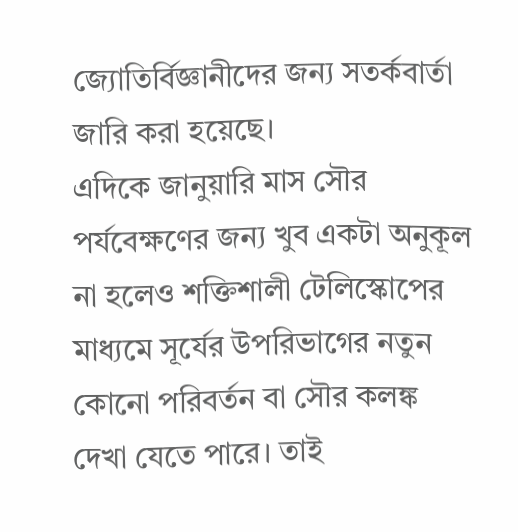জ্যোতির্বিজ্ঞানীদের জন্য সতর্কবার্তা জারি করা হয়েছে।
এদিকে জানুয়ারি মাস সৌর পর্যবেক্ষণের জন্য খুব একটা অনুকূল না হলেও শক্তিশালী টেলিস্কোপের মাধ্যমে সূর্যের উপরিভাগের নতুন কোনো পরিবর্তন বা সৌর কলঙ্ক দেখা যেতে পারে। তাই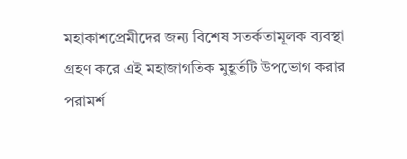মহাকাশপ্রেমীদের জন্য বিশেষ সতর্কতামূলক ব্যবস্থা গ্রহণ করে এই মহাজাগতিক মুহূর্তটি উপভোগ করার পরামর্শ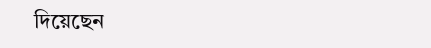দিয়েছেন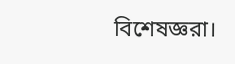বিশেষজ্ঞরা।